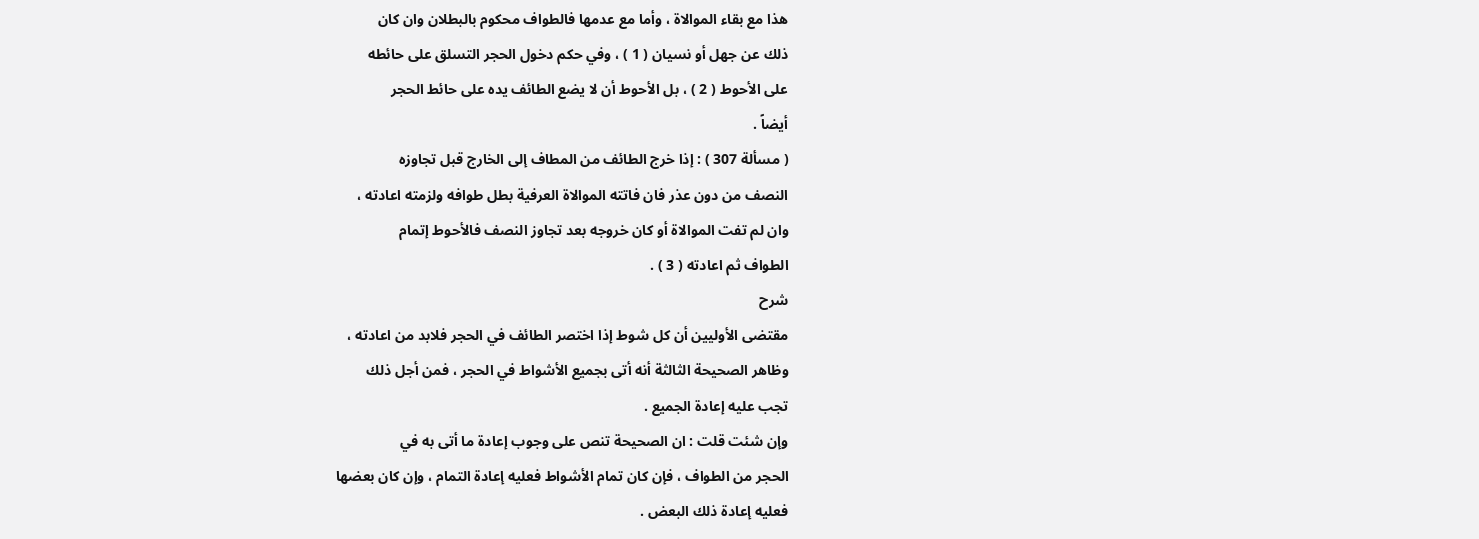هذا مع بقاء الموالاة ، وأما مع عدمها فالطواف محكوم بالبطلان وان كان
ذلك عن جهل أو نسيان ( 1 ) ، وفي حكم دخول الحجر التسلق على حائطه
على الأحوط ( 2 ) ، بل الأحوط أن لا يضع الطائف يده على حائط الحجر
أيضاً .
( مسألة 307 ) : إذا خرج الطائف من المطاف إلى الخارج قبل تجاوزه
النصف من دون عذر فان فاتته الموالاة العرفية بطل طوافه ولزمته اعادته ،
وان لم تفت الموالاة أو كان خروجه بعد تجاوز النصف فالأحوط إتمام
الطواف ثم اعادته ( 3 ) .
شرح
مقتضى الأوليين أن كل شوط إذا اختصر الطائف في الحجر فلابد من اعادته ،
وظاهر الصحيحة الثالثة أنه أتى بجميع الأشواط في الحجر ، فمن أجل ذلك
تجب عليه إعادة الجميع .
وإن شئت قلت : ان الصحيحة تنص على وجوب إعادة ما أتى به في
الحجر من الطواف ، فإن كان تمام الأشواط فعليه إعادة التمام ، وإن كان بعضها
فعليه إعادة ذلك البعض .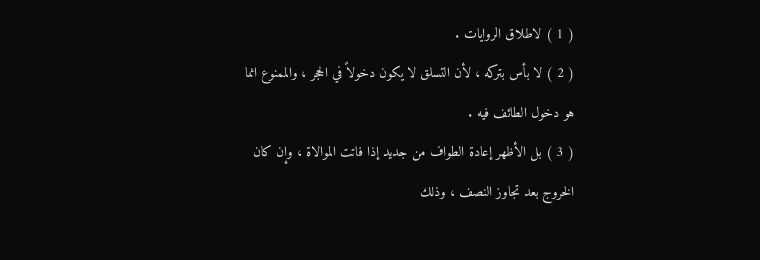( 1 ) لاطلاق الروايات .
( 2 ) لا بأس بتركه ، لأن التسلق لا يكون دخولاً في الحجر ، والممنوع انما
هو دخول الطائف فيه .
( 3 ) بل الأظهر إعادة الطواف من جديد إذا فاتت الموالاة ، وإن كان
الخروج بعد تجاوز النصف ، وذلك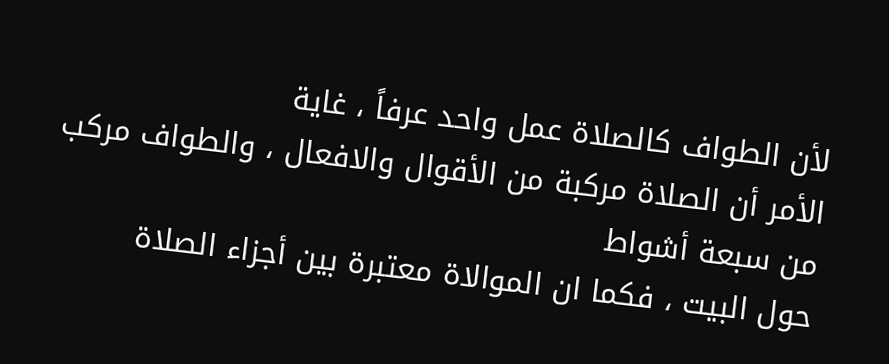لأن الطواف كالصلاة عمل واحد عرفاً ، غاية
الأمر أن الصلاة مركبة من الأقوال والافعال ، والطواف مركب من سبعة أشواط
حول البيت ، فكما ان الموالاة معتبرة بين أجزاء الصلاة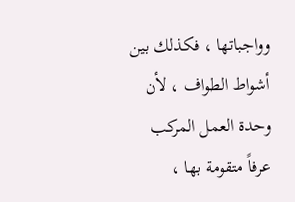وواجباتها ، فكذلك بين
أشواط الطواف ، لأن وحدة العمل المركب عرفاً متقومة بها ،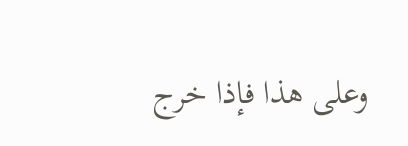وعلى هذا فإذا خرج